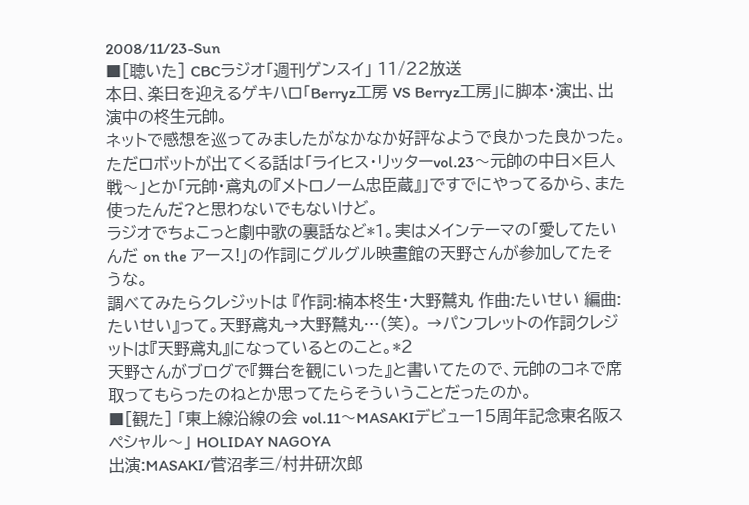2008/11/23-Sun
■[聴いた] CBCラジオ「週刊ゲンスイ」 11/22放送
本日、楽日を迎えるゲキハロ「Berryz工房 VS Berryz工房」に脚本・演出、出演中の柊生元帥。
ネットで感想を巡ってみましたがなかなか好評なようで良かった良かった。
ただロボットが出てくる話は「ライヒス・リッターvol.23〜元帥の中日×巨人戦〜」とか「元帥・鳶丸の『メトロノーム忠臣蔵』」ですでにやってるから、また使ったんだ?と思わないでもないけど。
ラジオでちょこっと劇中歌の裏話など*1。実はメインテーマの「愛してたいんだ on the アース!」の作詞にグルグル映畫館の天野さんが参加してたそうな。
調べてみたらクレジットは 『作詞:楠本柊生・大野鷲丸 作曲:たいせい 編曲:たいせい』って。天野鳶丸→大野鷲丸…(笑)。 →パンフレットの作詞クレジットは『天野鳶丸』になっているとのこと。*2
天野さんがブログで『舞台を観にいった』と書いてたので、元帥のコネで席取ってもらったのねとか思ってたらそういうことだったのか。
■[観た] 「東上線沿線の会 vol.11〜MASAKIデビュー15周年記念東名阪スペシャル〜」 HOLIDAY NAGOYA
出演:MASAKI/菅沼孝三/村井研次郎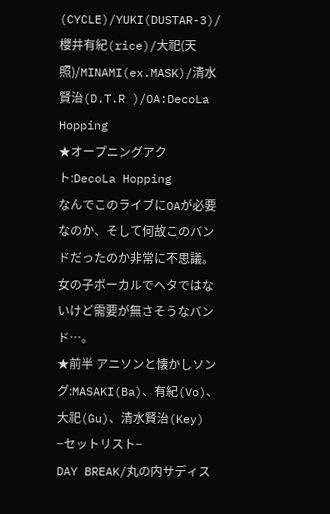(CYCLE)/YUKI(DUSTAR-3)/櫻井有紀(rice)/大祀(天照)/MINAMI(ex.MASK)/清水賢治(D.T.R )/OA:DecoLa Hopping
★オープニングアクト:DecoLa Hopping
なんでこのライブにOAが必要なのか、そして何故このバンドだったのか非常に不思議。女の子ボーカルでヘタではないけど需要が無さそうなバンド…。
★前半 アニソンと懐かしソング:MASAKI(Ba)、有紀(Vo)、大祀(Gu)、清水賢治(Key)
−セットリスト−
DAY BREAK/丸の内サディス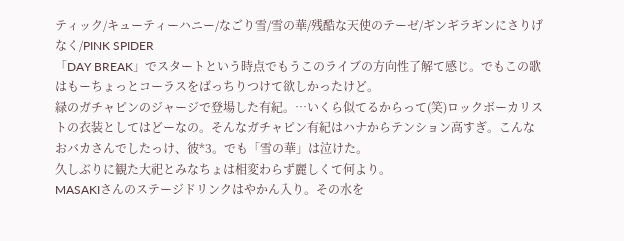ティック/キューティーハニー/なごり雪/雪の華/残酷な天使のテーゼ/ギンギラギンにさりげなく/PINK SPIDER
「DAY BREAK」でスタートという時点でもうこのライブの方向性了解て感じ。でもこの歌はもーちょっとコーラスをばっちりつけて欲しかったけど。
緑のガチャピンのジャージで登場した有紀。…いくら似てるからって(笑)ロックボーカリストの衣装としてはどーなの。そんなガチャピン有紀はハナからテンション高すぎ。こんなおバカさんでしたっけ、彼*3。でも「雪の華」は泣けた。
久しぶりに観た大祀とみなちょは相変わらず麗しくて何より。
MASAKIさんのステージドリンクはやかん入り。その水を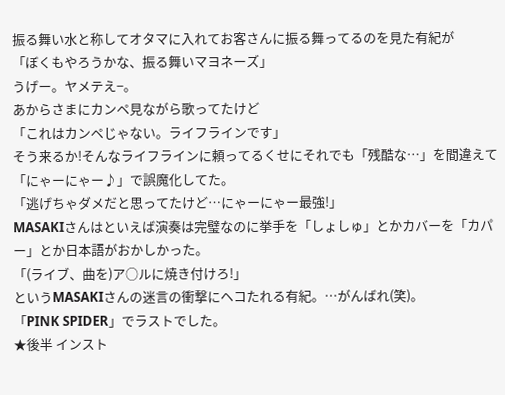振る舞い水と称してオタマに入れてお客さんに振る舞ってるのを見た有紀が
「ぼくもやろうかな、振る舞いマヨネーズ」
うげー。ヤメテえ−。
あからさまにカンペ見ながら歌ってたけど
「これはカンペじゃない。ライフラインです」
そう来るか!そんなライフラインに頼ってるくせにそれでも「残酷な…」を間違えて「にゃーにゃー♪」で誤魔化してた。
「逃げちゃダメだと思ってたけど…にゃーにゃー最強!」
MASAKIさんはといえば演奏は完璧なのに挙手を「しょしゅ」とかカバーを「カパー」とか日本語がおかしかった。
「(ライブ、曲を)ア○ルに焼き付けろ!」
というMASAKIさんの迷言の衝撃にヘコたれる有紀。…がんばれ(笑)。
「PINK SPIDER」でラストでした。
★後半 インスト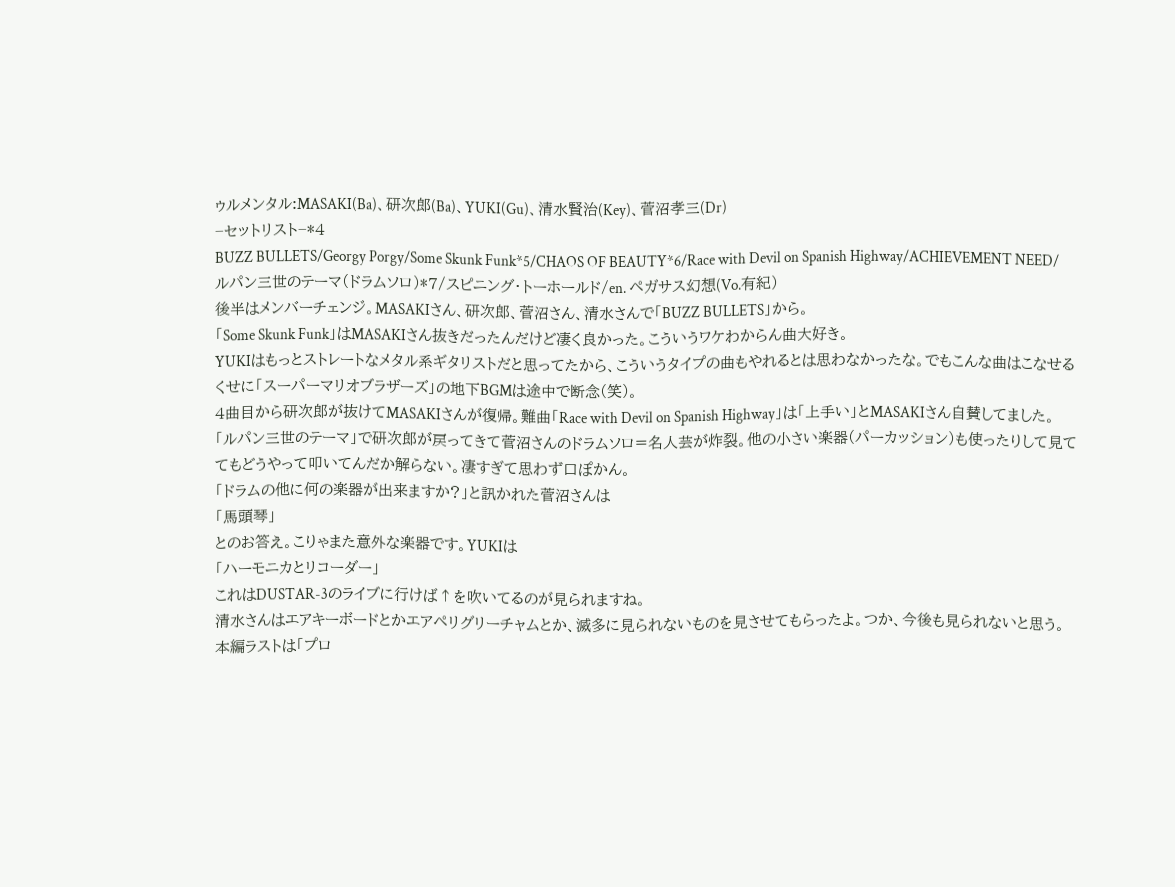ゥルメンタル:MASAKI(Ba)、研次郎(Ba)、YUKI(Gu)、清水賢治(Key)、菅沼孝三(Dr)
−セットリスト−*4
BUZZ BULLETS/Georgy Porgy/Some Skunk Funk*5/CHAOS OF BEAUTY*6/Race with Devil on Spanish Highway/ACHIEVEMENT NEED/ルパン三世のテーマ(ドラムソロ)*7/スピニング・トーホールド/en. ペガサス幻想(Vo.有紀)
後半はメンバーチェンジ。MASAKIさん、研次郎、菅沼さん、清水さんで「BUZZ BULLETS」から。
「Some Skunk Funk」はMASAKIさん抜きだったんだけど凄く良かった。こういうワケわからん曲大好き。
YUKIはもっとストレートなメタル系ギタリストだと思ってたから、こういうタイプの曲もやれるとは思わなかったな。でもこんな曲はこなせるくせに「スーパーマリオブラザーズ」の地下BGMは途中で断念(笑)。
4曲目から研次郎が抜けてMASAKIさんが復帰。難曲「Race with Devil on Spanish Highway」は「上手い」とMASAKIさん自賛してました。
「ルパン三世のテーマ」で研次郎が戻ってきて菅沼さんのドラムソロ=名人芸が炸裂。他の小さい楽器(パーカッション)も使ったりして見ててもどうやって叩いてんだか解らない。凄すぎて思わず口ぽかん。
「ドラムの他に何の楽器が出来ますか?」と訊かれた菅沼さんは
「馬頭琴」
とのお答え。こりゃまた意外な楽器です。YUKIは
「ハーモニカとリコーダー」
これはDUSTAR-3のライブに行けば↑を吹いてるのが見られますね。
清水さんはエアキーボードとかエアペリグリーチャムとか、滅多に見られないものを見させてもらったよ。つか、今後も見られないと思う。
本編ラストは「プロ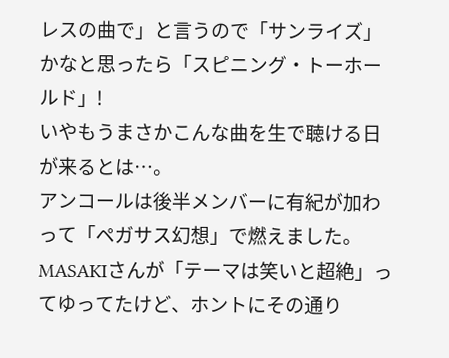レスの曲で」と言うので「サンライズ」かなと思ったら「スピニング・トーホールド」!
いやもうまさかこんな曲を生で聴ける日が来るとは…。
アンコールは後半メンバーに有紀が加わって「ペガサス幻想」で燃えました。
MASAKIさんが「テーマは笑いと超絶」ってゆってたけど、ホントにその通り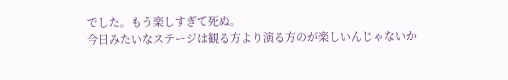でした。もう楽しすぎて死ぬ。
今日みたいなステージは観る方より演る方のが楽しいんじゃないか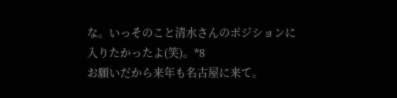な。いっそのこと清水さんのポジションに入りたかったよ(笑)。*8
お願いだから来年も名古屋に来て。